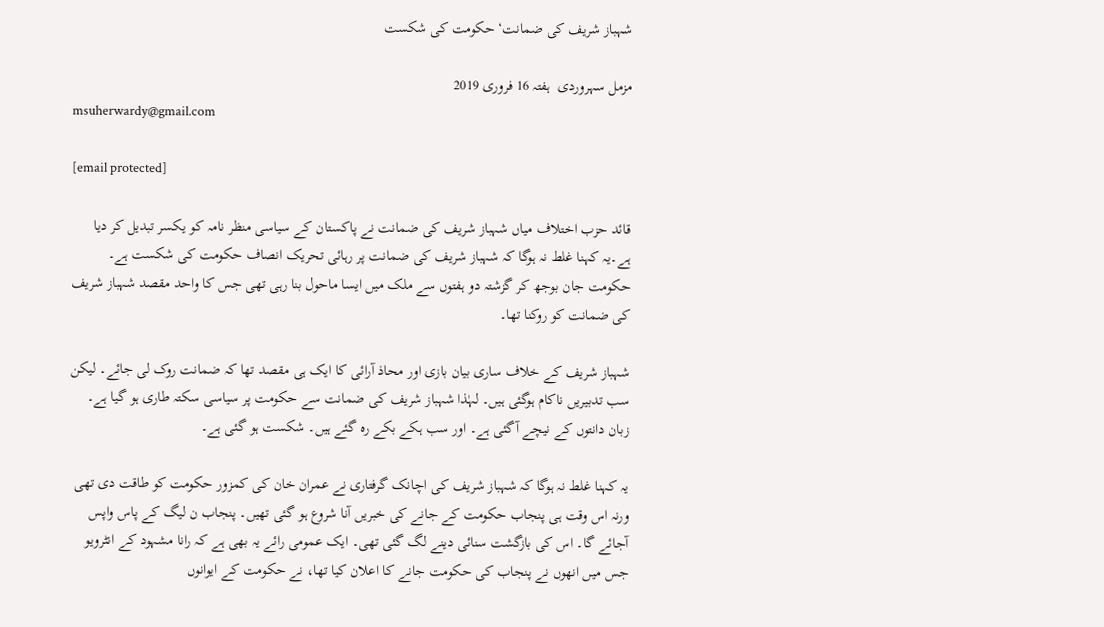شہباز شریف کی ضمانت‘ حکومت کی شکست

مزمل سہروردی  ہفتہ 16 فروری 2019
msuherwardy@gmail.com

[email protected]

قائد حزب اختلاف میاں شہباز شریف کی ضمانت نے پاکستان کے سیاسی منظر نامہ کو یکسر تبدیل کر دیا ہے۔یہ کہنا غلط نہ ہوگا کہ شہباز شریف کی ضمانت پر رہائی تحریک انصاف حکومت کی شکست ہے۔ حکومت جان بوجھ کر گزشتہ دو ہفتوں سے ملک میں ایسا ماحول بنا رہی تھی جس کا واحد مقصد شہباز شریف کی ضمانت کو روکنا تھا۔

شہباز شریف کے خلاف ساری بیان بازی اور محاذ آرائی کا ایک ہی مقصد تھا کہ ضمانت روک لی جائے۔ لیکن سب تدبیریں ناکام ہوگئی ہیں۔ لہٰذا شہباز شریف کی ضمانت سے حکومت پر سیاسی سکتہ طاری ہو گیا ہے۔ زبان دانتوں کے نیچے آگئی ہے۔ اور سب ہکے بکے رہ گئے ہیں۔ شکست ہو گئی ہے۔

یہ کہنا غلط نہ ہوگا کہ شہباز شریف کی اچانک گرفتاری نے عمران خان کی کمزور حکومت کو طاقت دی تھی ورنہ اس وقت ہی پنجاب حکومت کے جانے کی خبریں آنا شروع ہو گئی تھیں۔ پنجاب ن لیگ کے پاس واپس آجائے گا۔ اس کی بازگشت سنائی دینے لگ گئی تھی۔ ایک عمومی رائے یہ بھی ہے کہ رانا مشہود کے انٹرویو جس میں انھوں نے پنجاب کی حکومت جانے کا اعلان کیا تھا، نے حکومت کے ایوانوں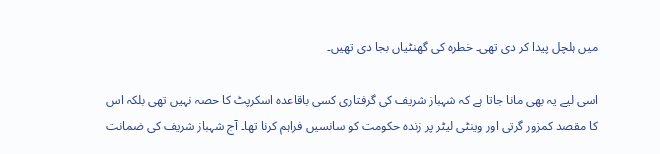میں ہلچل پیدا کر دی تھی۔ خطرہ کی گھنٹیاں بجا دی تھیں۔

اسی لیے یہ بھی مانا جاتا ہے کہ شہباز شریف کی گرفتاری کسی باقاعدہ اسکرپٹ کا حصہ نہیں تھی بلکہ اس کا مقصد کمزور گرتی اور وینٹی لیٹر پر زندہ حکومت کو سانسیں فراہم کرنا تھا۔ آج شہباز شریف کی ضمانت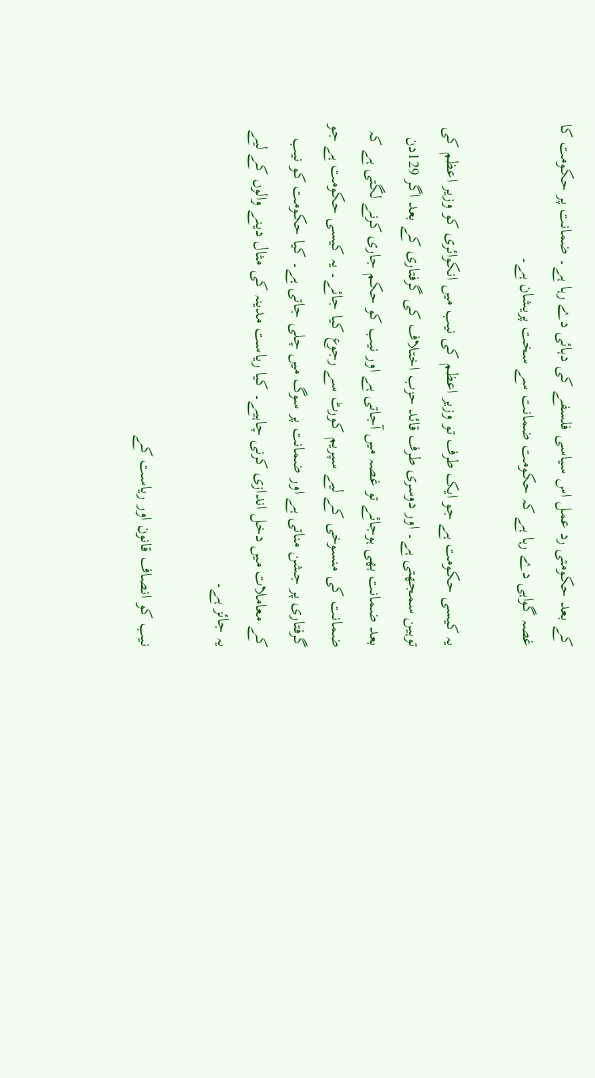کے بعد حکومتی رد عمل اس سیاسی فلسفے کی دہائی دے رہا ہے۔ ضمانت پر حکومت کا غصہ گواہی دے رہا ہے کہ حکومت ضمانت سے سخت پریشان ہے۔

یہ کیسی حکومت ہے جو ایک طرف تو وزیر اعظم کی نیب میں انکوائری کو وزیر اعظم کی توہین سمجھتی ہے۔ اور دوسری طرف قائد حزب اختلاف کی گرفتاری کے بعد اگر 129دن بعد ضمانت بھی ہوجائے تو غصہ میں آجاتی ہے اور نیب کو حکم جاری کرنے لگتی ہے کہ ضمانت کی منسوخی کے لیے سپریم کورٹ سے رجوع کیا جائے۔ یہ کیسی حکومت ہے جو گرفتاری پر جشن مناتی ہے اور ضمانت پر سوگ میں چلی جاتی ہے۔ کیا حکومت کو نیب کے معاملات میں دخل اندازی کرنی چاہیے۔ کیا ریاست مدینہ کی مثال دینے والوں کے لیے یہ جائز ہے۔

نیب کو انصاف قانون اور ریاست کے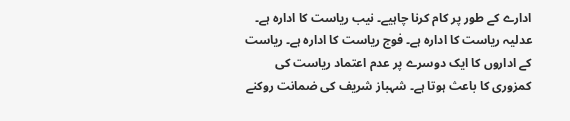ادارے کے طور پر کام کرنا چاہیے۔ نیب ریاست کا ادارہ ہے۔ عدلیہ ریاست کا ادارہ ہے۔ فوج ریاست کا ادارہ ہے۔ ریاست کے اداروں کا ایک دوسرے پر عدم اعتماد ریاست کی کمزوری کا باعث ہوتا ہے۔ شہباز شریف کی ضمانت روکنے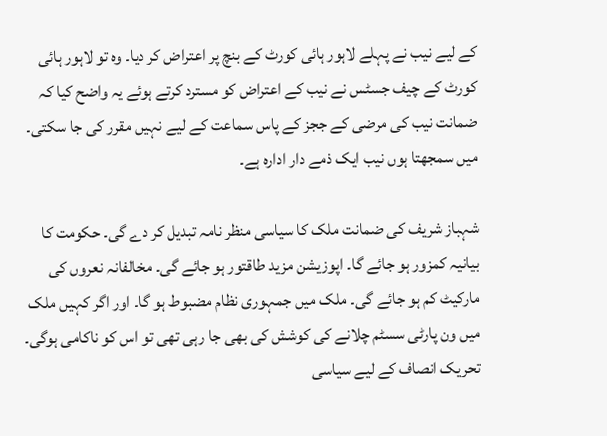کے لیے نیب نے پہلے لاہور ہائی کورٹ کے بنچ پر اعتراض کر دیا۔ وہ تو لاہور ہائی کورٹ کے چیف جسٹس نے نیب کے اعتراض کو مسترد کرتے ہوئے یہ واضح کیا کہ ضمانت نیب کی مرضی کے ججز کے پاس سماعت کے لیے نہیں مقرر کی جا سکتی۔ میں سمجھتا ہوں نیب ایک ذمے دار ادارہ ہے۔

شہباز شریف کی ضمانت ملک کا سیاسی منظر نامہ تبدیل کر دے گی۔ حکومت کا بیانیہ کمزور ہو جائے گا۔ اپوزیشن مزید طاقتور ہو جائے گی۔ مخالفانہ نعروں کی مارکیٹ کم ہو جائے گی۔ ملک میں جمہوری نظام مضبوط ہو گا۔ اور اگر کہیں ملک میں ون پارٹی سسٹم چلانے کی کوشش کی بھی جا رہی تھی تو اس کو ناکامی ہوگی۔ تحریک انصاف کے لیے سیاسی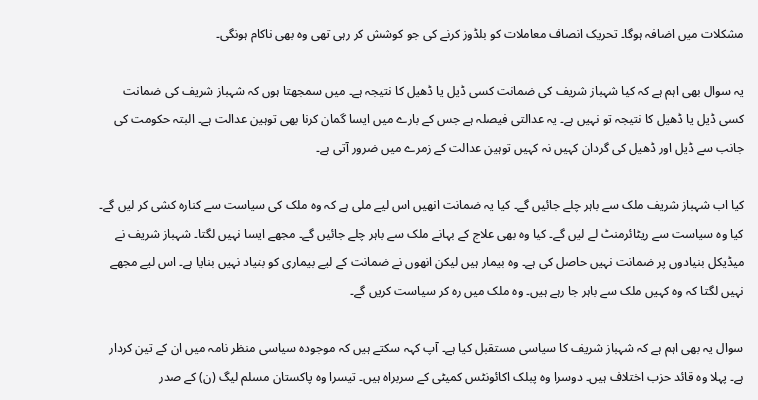مشکلات میں اضافہ ہوگا۔ تحریک انصاف معاملات کو بلڈوز کرنے کی جو کوشش کر رہی تھی وہ بھی ناکام ہونگی۔

یہ سوال بھی اہم ہے کہ کیا شہباز شریف کی ضمانت کسی ڈیل یا ڈھیل کا نتیجہ ہے۔ میں سمجھتا ہوں کہ شہباز شریف کی ضمانت کسی ڈیل یا ڈھیل کا نتیجہ تو نہیں ہے۔ یہ عدالتی فیصلہ ہے جس کے بارے میں ایسا گمان کرنا بھی توہین عدالت ہے۔ البتہ حکومت کی جانب سے ڈیل اور ڈھیل کی گردان کہیں نہ کہیں توہین عدالت کے زمرے میں ضرور آتی ہے۔

کیا اب شہباز شریف ملک سے باہر چلے جائیں گے۔ کیا یہ ضمانت انھیں اس لیے ملی ہے کہ وہ ملک کی سیاست سے کنارہ کشی کر لیں گے۔ کیا وہ سیاست سے ریٹائرمنٹ لے لیں گے۔ کیا وہ بھی علاج کے بہانے ملک سے باہر چلے جائیں گے۔ مجھے ایسا نہیں لگتا۔ شہباز شریف نے میڈیکل بنیادوں پر ضمانت نہیں حاصل کی ہے۔ وہ بیمار ہیں لیکن انھوں نے ضمانت کے لیے بیماری کو بنیاد نہیں بنایا ہے۔ اس لیے مجھے نہیں لگتا کہ وہ کہیں ملک سے باہر جا رہے ہیں۔ وہ ملک میں رہ کر سیاست کریں گے۔

سوال یہ بھی اہم ہے کہ شہباز شریف کا سیاسی مستقبل کیا ہے۔ آپ کہہ سکتے ہیں کہ موجودہ سیاسی منظر نامہ میں ان کے تین کردار ہے۔ پہلا وہ قائد حزب اختلاف ہیں۔ دوسرا وہ پبلک اکائونٹس کمیٹی کے سربراہ ہیں۔ تیسرا وہ پاکستان مسلم لیگ (ن) کے صدر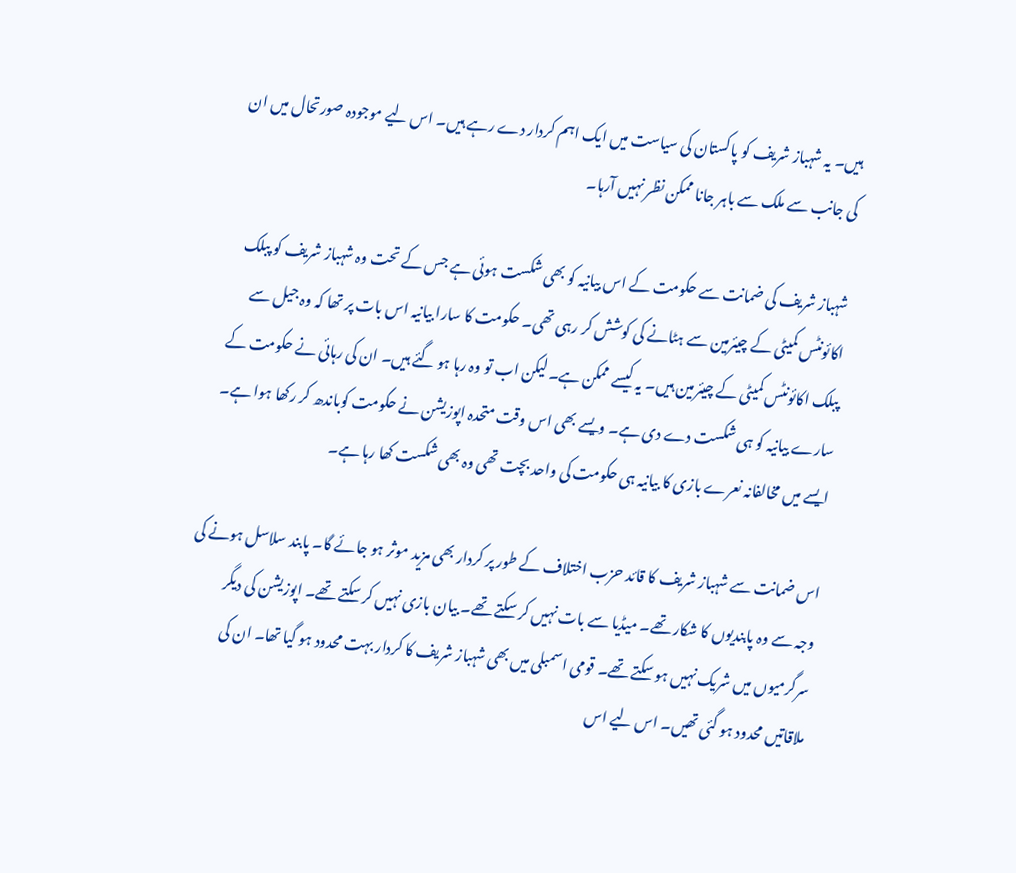ہیں۔ یہ شہباز شریف کو پاکستان کی سیاست میں ایک اہم کردار دے رہے ہیں۔ اس لیے موجودہ صورتحال میں ان کی جانب سے ملک سے باہر جانا ممکن نظر نہیں آرہا۔

شہباز شریف کی ضمانت سے حکومت کے اس بیانیہ کو بھی شکست ہوئی ہے جس کے تحت وہ شہباز شریف کو پبلک اکائونٹس کمیٹی کے چیئرمین سے ہٹانے کی کوشش کر رہی تھی۔ حکومت کا سارا بیانیہ اس بات پر تھا کہ وہ جیل سے پبلک اکائونٹس کمیٹی کے چیئرمین ہیں۔ یہ کیسے ممکن ہے۔ لیکن اب تو وہ رہا ہو گئے ہیں۔ ان کی رہائی نے حکومت کے سارے بیانیہ کو ہی شکست دے دی ہے۔ ویسے بھی اس وقت متحدہ اپوزیشن نے حکومت کوباندھ کر رکھا ہوا ہے۔ ایسے میں مخالفانہ نعرے بازی کا بیانیہ ہی حکومت کی واحد بچت تھی وہ بھی شکست کھا رہا ہے۔

اس ضمانت سے شہباز شریف کا قائد حزب اختلاف کے طور پر کردار بھی مزید موثر ہو جائے گا۔ پابند سلاسل ہونے کی وجہ سے وہ پابندیوں کا شکار تھے۔ میڈیا سے بات نہیں کر سکتے تھے۔ بیان بازی نہیں کر سکتے تھے۔ اپوزیشن کی دیگر سرگرمیوں میں شریک نہیں ہو سکتے تھے۔ قومی اسمبلی میں بھی شہباز شریف کا کردار بہت محدود ہو گیا تھا۔ ان کی ملاقاتیں محدود ہو گئی تھیں۔ اس لیے اس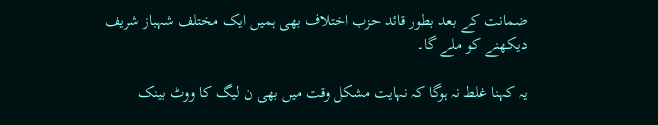ضمانت کے بعد بطور قائد حزب اختلاف بھی ہمیں ایک مختلف شہباز شریف دیکھنے کو ملے گا۔

یہ کہنا غلط نہ ہوگا کہ نہایت مشکل وقت میں بھی ن لیگ کا ووٹ بینک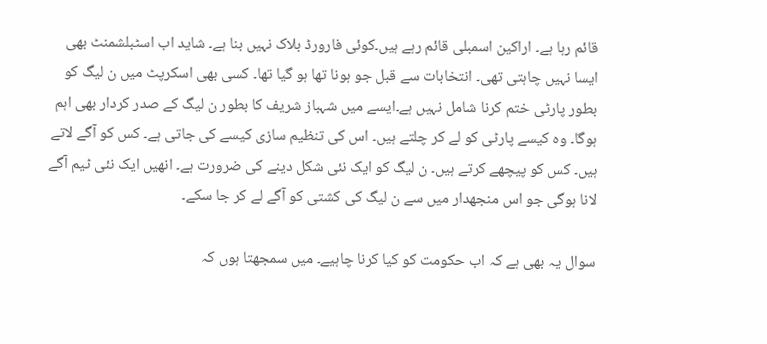قائم رہا ہے۔ اراکین اسمبلی قائم رہے ہیں۔کوئی فارورڈ بلاک نہیں بنا ہے۔ شاید اب اسٹبلشمنٹ بھی ایسا نہیں چاہتی تھی۔ انتخابات سے قبل جو ہونا تھا ہو گیا تھا۔ کسی بھی اسکرپٹ میں ن لیگ کو بطور پارٹی ختم کرنا شامل نہیں ہے۔ایسے میں شہباز شریف کا بطور ن لیگ کے صدر کردار بھی اہم ہوگا۔ وہ کیسے پارٹی کو لے کر چلتے ہیں۔ اس کی تنظیم سازی کیسے کی جاتی ہے۔ کس کو آگے لاتے ہیں۔ کس کو پیچھے کرتے ہیں۔ ن لیگ کو ایک نئی شکل دینے کی ضرورت ہے۔ انھیں ایک نئی ٹیم آگے لانا ہوگی جو اس منجھدار میں سے ن لیگ کی کشتی کو آگے لے کر جا سکے۔

سوال یہ بھی ہے کہ اب حکومت کو کیا کرنا چاہیے۔ میں سمجھتا ہوں کہ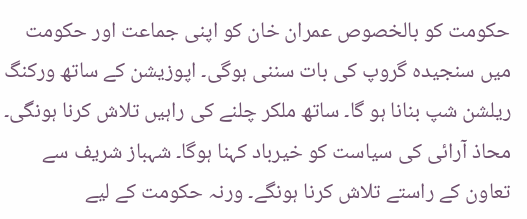حکومت کو بالخصوص عمران خان کو اپنی جماعت اور حکومت میں سنجیدہ گروپ کی بات سننی ہوگی۔ اپوزیشن کے ساتھ ورکنگ ریلشن شپ بنانا ہو گا۔ ساتھ ملکر چلنے کی راہیں تلاش کرنا ہونگی۔ محاذ آرائی کی سیاست کو خیرباد کہنا ہوگا۔ شہباز شریف سے تعاون کے راستے تلاش کرنا ہونگے۔ ورنہ حکومت کے لیے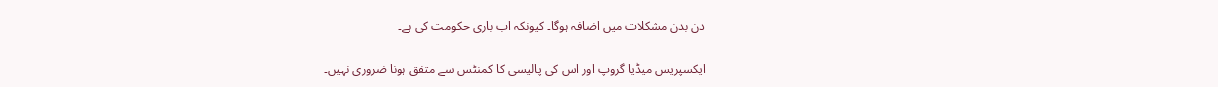دن بدن مشکلات میں اضافہ ہوگا۔ کیونکہ اب باری حکومت کی ہے۔

ایکسپریس میڈیا گروپ اور اس کی پالیسی کا کمنٹس سے متفق ہونا ضروری نہیں۔